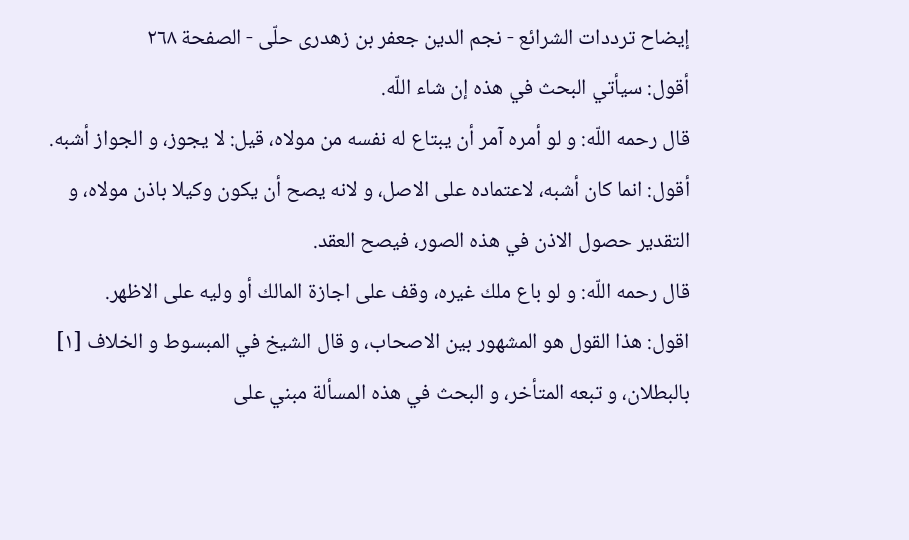إيضاح ترددات الشرائع - نجم الدين جعفر بن زهدرى حلّى - الصفحة ٢٦٨
أقول: سيأتي البحث في هذه إن شاء اللّه.
قال رحمه اللّه: و لو أمره آمر أن يبتاع له نفسه من مولاه، قيل: لا يجوز، و الجواز أشبه.
أقول: انما كان أشبه، لاعتماده على الاصل، و لانه يصح أن يكون وكيلا باذن مولاه، و التقدير حصول الاذن في هذه الصور، فيصح العقد.
قال رحمه اللّه: و لو باع ملك غيره، وقف على اجازة المالك أو وليه على الاظهر.
اقول: هذا القول هو المشهور بين الاصحاب، و قال الشيخ في المبسوط و الخلاف [١] بالبطلان، و تبعه المتأخر، و البحث في هذه المسألة مبني على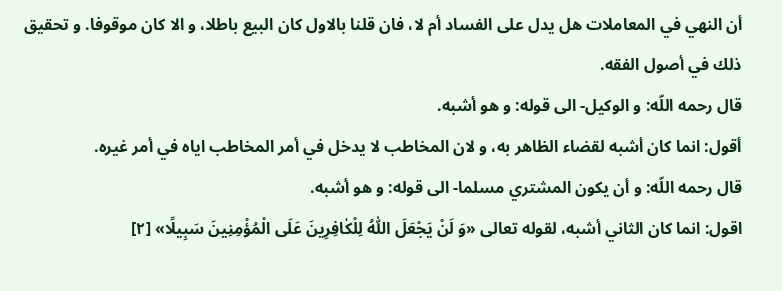أن النهي في المعاملات هل يدل على الفساد أم لا، فان قلنا بالاول كان البيع باطلا، و الا كان موقوفا. و تحقيق ذلك في أصول الفقه.
قال رحمه اللّه: و الوكيل- الى قوله: و هو أشبه.
أقول: انما كان أشبه لقضاء الظاهر به، و لان المخاطب لا يدخل في أمر المخاطب اياه في أمر غيره.
قال رحمه اللّه: و أن يكون المشتري مسلما- الى قوله: و هو أشبه.
اقول: انما كان الثاني أشبه، لقوله تعالى «وَ لَنْ يَجْعَلَ اللّٰهُ لِلْكٰافِرِينَ عَلَى الْمُؤْمِنِينَ سَبِيلًا» [٢]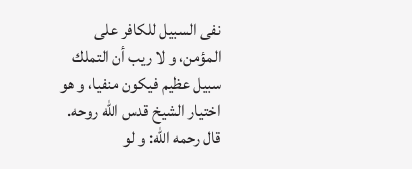نفى السبيل للكافر على المؤمن، و لا ريب أن التملك سبيل عظيم فيكون منفيا، و هو اختيار الشيخ قدس اللّه روحه.
قال رحمه اللّه: و لو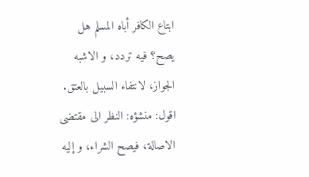ابتاع الكافر أباه المسلم هل يصح؟ فيه تردد، و الاشبه الجواز، لانتفاء السبيل بالعتق.
اقول: منشؤه: النظر الى مقتضى الاصالة، فيصح الشراء، و إليه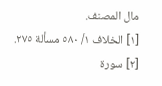مال المصنف.
[١] الخلاف ١/ ٥٨٠ مسألة ٢٧٥.
[٢] سورة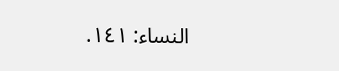النساء: ١٤١.